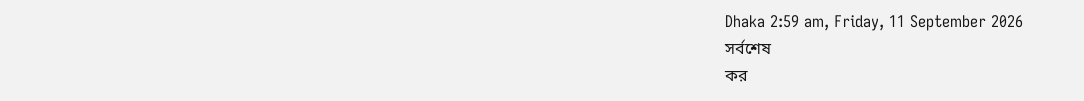Dhaka 2:59 am, Friday, 11 September 2026
সর্বশেষ
কর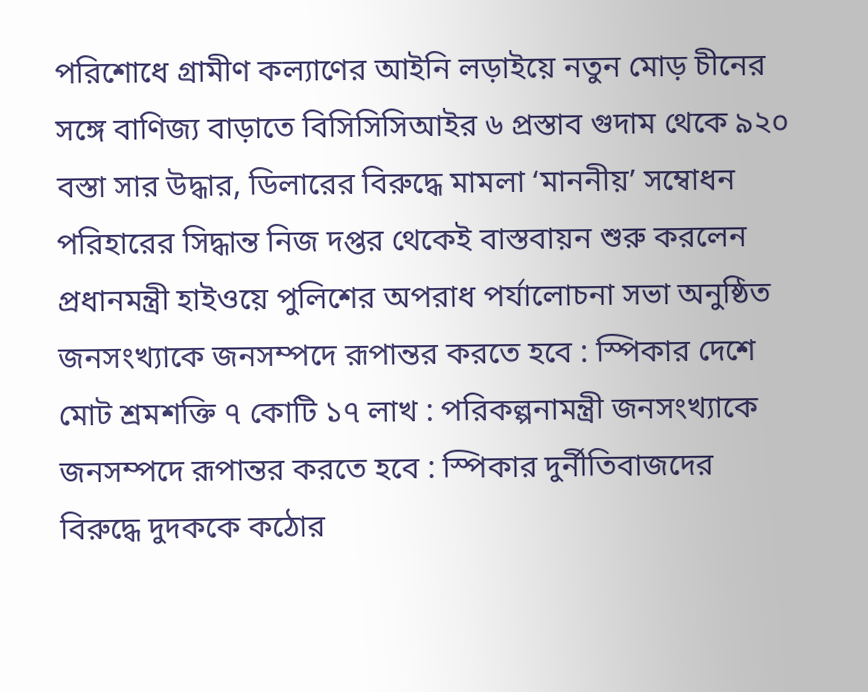পরিশোধে গ্রামীণ কল্যাণের আইনি লড়াইয়ে নতুন মোড় চীনের সঙ্গে বাণিজ্য বাড়াতে বিসিসিসিআইর ৬ প্রস্তাব গুদাম থেকে ৯২০ বস্তা সার উদ্ধার, ডিলারের বিরুদ্ধে মামলা ‘মাননীয়’ সম্বোধন পরিহারের সিদ্ধান্ত নিজ দপ্তর থেকেই বাস্তবায়ন শুরু করলেন প্রধানমন্ত্রী হাইওয়ে পুলিশের অপরাধ পর্যালোচনা সভা অনুষ্ঠিত জনসংখ্যাকে জনসম্পদে রূপান্তর করতে হবে : স্পিকার দেশে মোট শ্রমশক্তি ৭ কোটি ১৭ লাখ : পরিকল্পনামন্ত্রী জনসংখ্যাকে জনসম্পদে রূপান্তর করতে হবে : স্পিকার দুর্নীতিবাজদের বিরুদ্ধে দুদককে কঠোর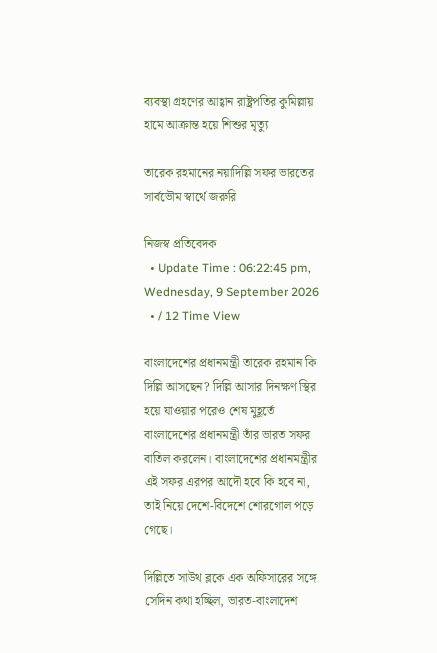ব্যবস্থা গ্রহণের আহ্বান রাষ্ট্রপতির কুমিল্লায় হামে আক্রান্ত হয়ে শিশুর মৃত্যু

তারেক রহমানের নয়াদিল্লি সফর ভারতের সার্বভৌম স্বার্থে জরুরি

নিজস্ব প্রতিবেদক
  • Update Time : 06:22:45 pm, Wednesday, 9 September 2026
  • / 12 Time View

বাংলাদেশের প্রধানমন্ত্রী তারেক রহমান কি দিল্লি আসছেন? দিল্লি আসার দিনক্ষণ স্থির হয়ে যাওয়ার পরেও শেষ মুহূর্তে বাংলাদেশের প্রধানমন্ত্রী তাঁর ভারত সফর বাতিল করলেন। বাংলাদেশের প্রধানমন্ত্রীর এই সফর এরপর আদৌ হবে কি হবে না, তাই নিয়ে দেশে-বিদেশে শোরগোল পড়ে গেছে।

দিল্লিতে সাউথ ব্লকে এক অফিসারের সঙ্গে সেদিন কথা হচ্ছিল, ভারত-বাংলাদেশ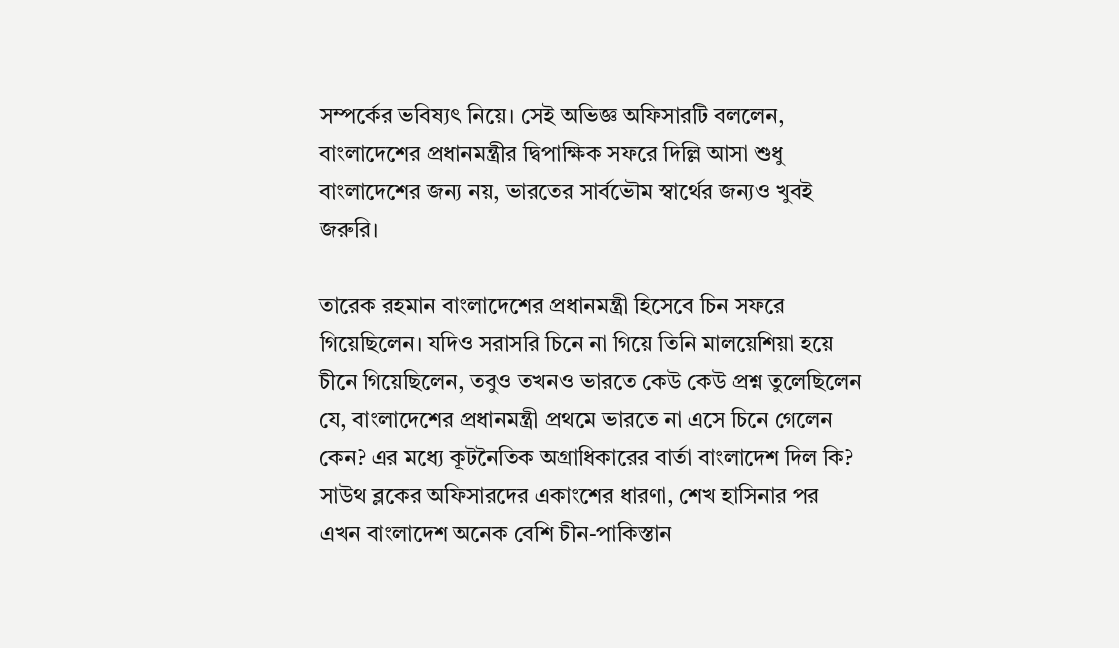সম্পর্কের ভবিষ্যৎ নিয়ে। সেই অভিজ্ঞ অফিসারটি বললেন, বাংলাদেশের প্রধানমন্ত্রীর দ্বিপাক্ষিক সফরে দিল্লি আসা শুধু বাংলাদেশের জন্য নয়, ভারতের সার্বভৌম স্বার্থের জন্যও খুবই জরুরি।

তারেক রহমান বাংলাদেশের প্রধানমন্ত্রী হিসেবে চিন সফরে গিয়েছিলেন। যদিও সরাসরি চিনে না গিয়ে তিনি মালয়েশিয়া হয়ে চীনে গিয়েছিলেন, তবুও তখনও ভারতে কেউ কেউ প্রশ্ন তুলেছিলেন যে, বাংলাদেশের প্রধানমন্ত্রী প্রথমে ভারতে না এসে চিনে গেলেন কেন? এর মধ্যে কূটনৈতিক অগ্রাধিকারের বার্তা বাংলাদেশ দিল কি? সাউথ ব্লকের অফিসারদের একাংশের ধারণা, শেখ হাসিনার পর এখন বাংলাদেশ অনেক বেশি চীন-পাকিস্তান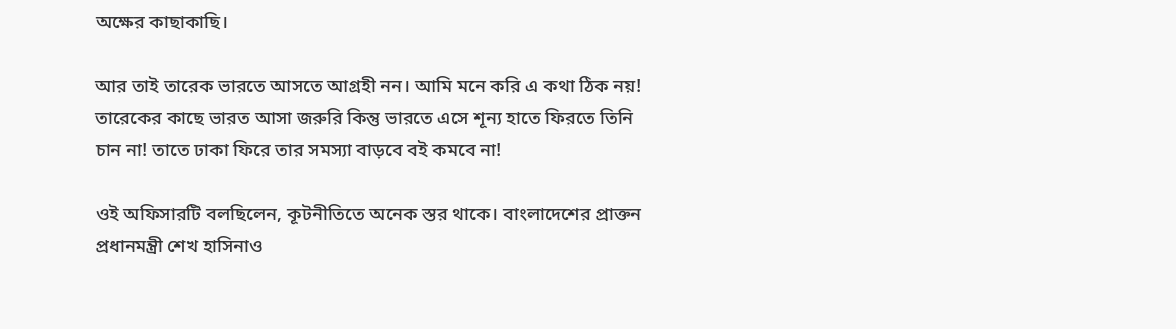অক্ষের কাছাকাছি।

আর তাই তারেক ভারতে আসতে আগ্রহী নন। আমি মনে করি এ কথা ঠিক নয়! তারেকের কাছে ভারত আসা জরুরি কিন্তু ভারতে এসে শূন্য হাতে ফিরতে তিনি চান না! তাতে ঢাকা ফিরে তার সমস্যা বাড়বে বই কমবে না!

ওই অফিসারটি বলছিলেন, কূটনীতিতে অনেক স্তর থাকে। বাংলাদেশের প্রাক্তন প্রধানমন্ত্রী শেখ হাসিনাও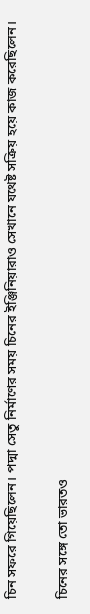চিন সফরে গিয়েছিলেন। পদ্মা সেতু নির্মাণের সময় চিনের ইঞ্জিনিয়ারাও সেখানে যথেষ্ট সক্রিয় হয়ে কাজ করেছিলেন।

চিনের সঙ্গে তো ভারতও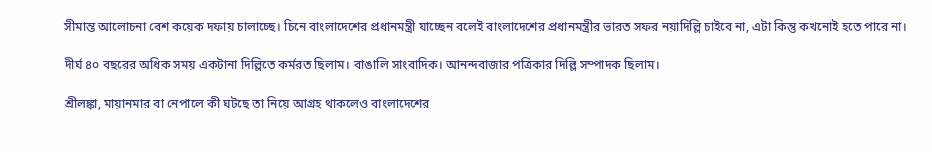সীমান্ত আলোচনা বেশ কয়েক দফায় চালাচ্ছে। চিনে বাংলাদেশের প্রধানমন্ত্রী যাচ্ছেন বলেই বাংলাদেশের প্রধানমন্ত্রীর ভারত সফর নয়াদিল্লি চাইবে না, এটা কিন্তু কখনোই হতে পারে না।

দীর্ঘ ৪০ বছরের অধিক সময় একটানা দিল্লিতে কর্মরত ছিলাম। বাঙালি সাংবাদিক। আনন্দবাজার পত্রিকার দিল্লি সম্পাদক ছিলাম।

শ্রীলঙ্কা, মায়ানমার বা নেপালে কী ঘটছে তা নিয়ে আগ্রহ থাকলেও বাংলাদেশের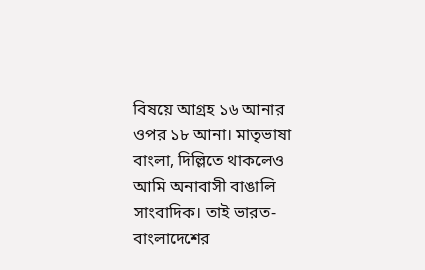বিষয়ে আগ্রহ ১৬ আনার ওপর ১৮ আনা। মাতৃভাষা বাংলা, দিল্লিতে থাকলেও আমি অনাবাসী বাঙালি সাংবাদিক। তাই ভারত-বাংলাদেশের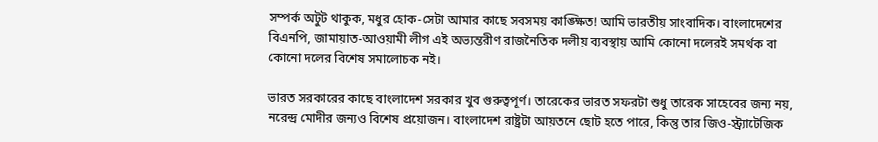সম্পর্ক অটুট থাকুক, মধুর হোক-সেটা আমার কাছে সবসময় কাঙ্ক্ষিত! আমি ভারতীয় সাংবাদিক। বাংলাদেশের বিএনপি, জামায়াত-আওয়ামী লীগ এই অভ্যন্তরীণ রাজনৈতিক দলীয় ব্যবস্থায় আমি কোনো দলেরই সমর্থক বা কোনো দলের বিশেষ সমালোচক নই।

ভারত সরকারের কাছে বাংলাদেশ সরকার খুব গুরুত্বপূর্ণ। তারেকের ভারত সফরটা শুধু তারেক সাহেবের জন্য নয়, নরেন্দ্র মোদীর জন্যও বিশেষ প্রয়োজন। বাংলাদেশ রাষ্ট্রটা আয়তনে ছোট হতে পারে, কিন্তু তার জিও-স্ট্র্যাটেজিক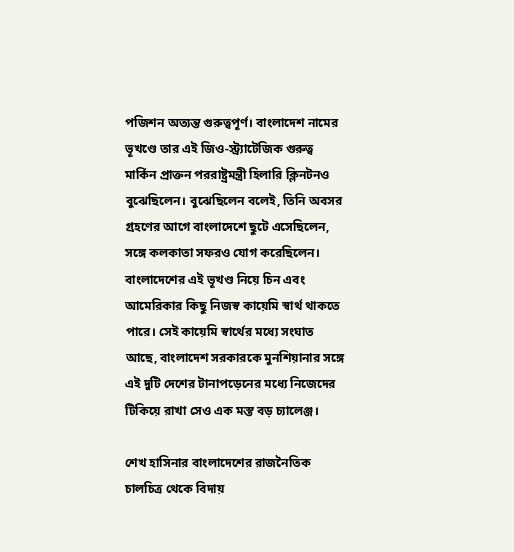পজিশন অত্যন্ত গুরুত্বপূর্ণ। বাংলাদেশ নামের ভূখণ্ডে তার এই জিও-স্ট্র্যাটেজিক গুরুত্ব মার্কিন প্রাক্তন পররাষ্ট্রমন্ত্রী হিলারি ক্লিনটনও বুঝেছিলেন। বুঝেছিলেন বলেই, তিনি অবসর গ্রহণের আগে বাংলাদেশে ছুটে এসেছিলেন, সঙ্গে কলকাতা সফরও যোগ করেছিলেন। বাংলাদেশের এই ভূখণ্ড নিয়ে চিন এবং আমেরিকার কিছু নিজস্ব কায়েমি স্বার্থ থাকতে পারে। সেই কায়েমি স্বার্থের মধ্যে সংঘাত আছে, বাংলাদেশ সরকারকে মুনশিয়ানার সঙ্গে এই দুটি দেশের টানাপড়েনের মধ্যে নিজেদের টিকিয়ে রাখা সেও এক মস্ত বড় চ্যালেঞ্জ।

শেখ হাসিনার বাংলাদেশের রাজনৈতিক চালচিত্র থেকে বিদায়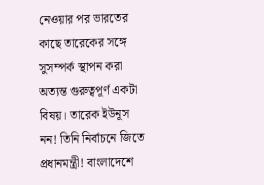নেওয়ার পর ভারতের কাছে তারেকের সঙ্গে সুসম্পর্ক স্থাপন করা অত্যন্ত গুরুত্বপূর্ণ একটা বিষয়। তারেক ইউনূস নন! তিনি নির্বাচনে জিতে প্রধানমন্ত্রী! বাংলাদেশে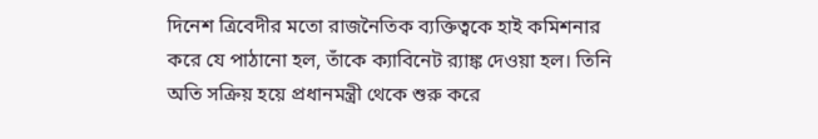দিনেশ ত্রিবেদীর মতো রাজনৈতিক ব্যক্তিত্বকে হাই কমিশনার করে যে পাঠানো হল, তাঁকে ক্যাবিনেট র‍্যাঙ্ক দেওয়া হল। তিনি অতি সক্রিয় হয়ে প্রধানমন্ত্রী থেকে শুরু করে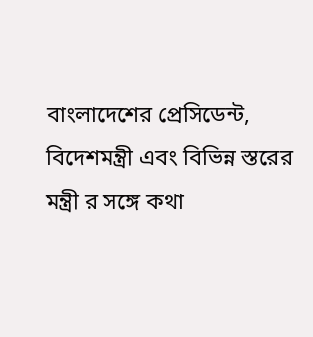বাংলাদেশের প্রেসিডেন্ট, বিদেশমন্ত্রী এবং বিভিন্ন স্তরের মন্ত্রী র সঙ্গে কথা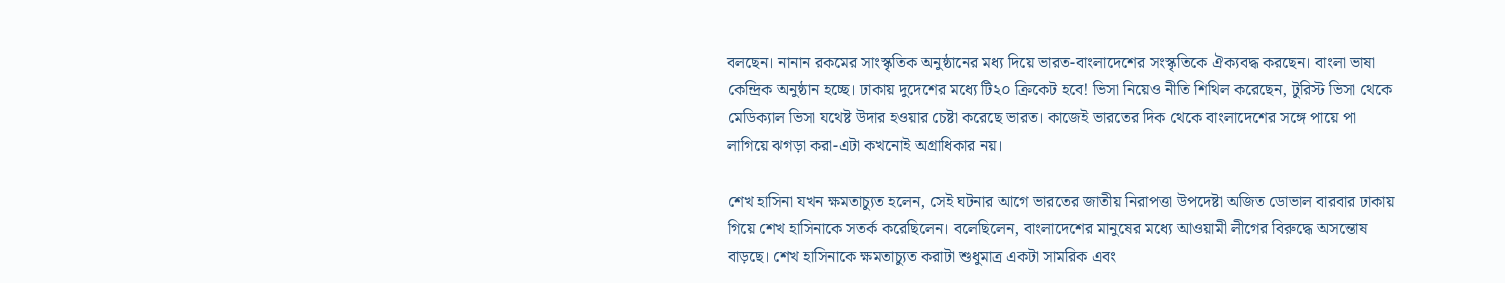বলছেন। নানান রকমের সাংস্কৃতিক অনুষ্ঠানের মধ্য দিয়ে ভারত-বাংলাদেশের সংস্কৃতিকে ঐক্যবদ্ধ করছেন। বাংলা ভাষা কেন্দ্রিক অনুষ্ঠান হচ্ছে। ঢাকায় দুদেশের মধ্যে টি২০ ক্রিকেট হবে! ভিসা নিয়েও নীতি শিথিল করেছেন, টুরিস্ট ভিসা থেকে মেডিক্যাল ভিসা যথেষ্ট উদার হওয়ার চেষ্টা করেছে ভারত। কাজেই ভারতের দিক থেকে বাংলাদেশের সঙ্গে পায়ে পা লাগিয়ে ঝগড়া করা-এটা কখনোই অগ্রাধিকার নয়।

শেখ হাসিনা যখন ক্ষমতাচ্যুত হলেন, সেই ঘটনার আগে ভারতের জাতীয় নিরাপত্তা উপদেষ্টা অজিত ডোভাল বারবার ঢাকায় গিয়ে শেখ হাসিনাকে সতর্ক করেছিলেন। বলেছিলেন, বাংলাদেশের মানুষের মধ্যে আওয়ামী লীগের বিরুদ্ধে অসন্তোষ বাড়ছে। শেখ হাসিনাকে ক্ষমতাচ্যুত করাটা শুধুমাত্র একটা সামরিক এবং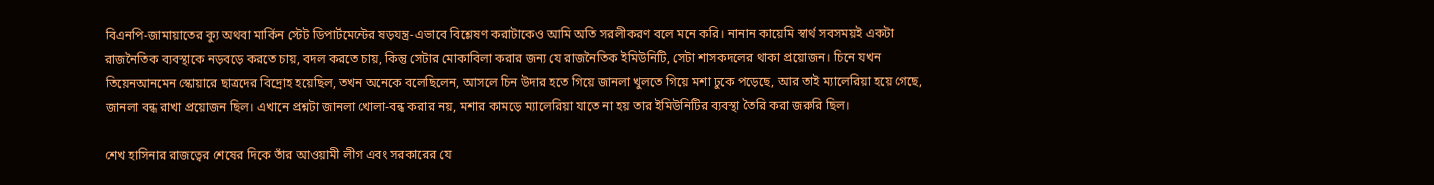বিএনপি-জামায়াতের ক্যু অথবা মার্কিন স্টেট ডিপার্টমেন্টের ষড়যন্ত্র-এভাবে বিশ্লেষণ করাটাকেও আমি অতি সরলীকরণ বলে মনে করি। নানান কায়েমি স্বার্থ সবসময়ই একটা রাজনৈতিক ব্যবস্থাকে নড়বড়ে করতে চায়, বদল করতে চায়, কিন্তু সেটার মোকাবিলা করার জন্য যে রাজনৈতিক ইমিউনিটি, সেটা শাসকদলের থাকা প্রয়োজন। চিনে যখন তিয়েনআনমেন স্কোয়ারে ছাত্রদের বিদ্রোহ হয়েছিল, তখন অনেকে বলেছিলেন, আসলে চিন উদার হতে গিয়ে জানলা খুলতে গিয়ে মশা ঢুকে পড়েছে, আর তাই ম্যালেরিয়া হয়ে গেছে, জানলা বন্ধ রাখা প্রয়োজন ছিল। এখানে প্রশ্নটা জানলা খোলা-বন্ধ করার নয়, মশার কামড়ে ম্যালেরিয়া যাতে না হয় তার ইমিউনিটির ব্যবস্থা তৈরি করা জরুরি ছিল।

শেখ হাসিনার রাজত্বের শেষের দিকে তাঁর আওয়ামী লীগ এবং সরকারের যে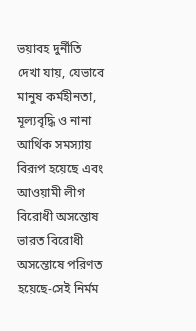ভয়াবহ দুর্নীতি দেখা যায়, যেভাবে মানুষ কর্মহীনতা, মূল্যবৃদ্ধি ও নানা আর্থিক সমস্যায় বিরূপ হয়েছে এবং আওয়ামী লীগ বিরোধী অসন্তোষ ভারত বিরোধী অসন্তোষে পরিণত হয়েছে-সেই নির্মম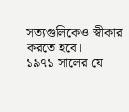সত্যগুলিকেও স্বীকার করতে হবে।
১৯৭১ সালের যে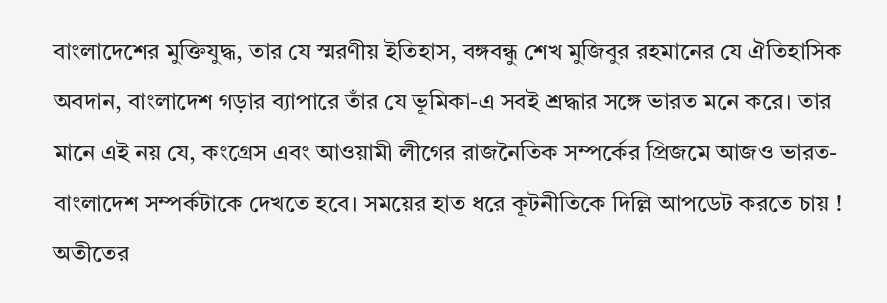বাংলাদেশের মুক্তিযুদ্ধ, তার যে স্মরণীয় ইতিহাস, বঙ্গবন্ধু শেখ মুজিবুর রহমানের যে ঐতিহাসিক অবদান, বাংলাদেশ গড়ার ব্যাপারে তাঁর যে ভূমিকা-এ সবই শ্রদ্ধার সঙ্গে ভারত মনে করে। তার মানে এই নয় যে, কংগ্রেস এবং আওয়ামী লীগের রাজনৈতিক সম্পর্কের প্রিজমে আজও ভারত-বাংলাদেশ সম্পর্কটাকে দেখতে হবে। সময়ের হাত ধরে কূটনীতিকে দিল্লি আপডেট করতে চায় ! অতীতের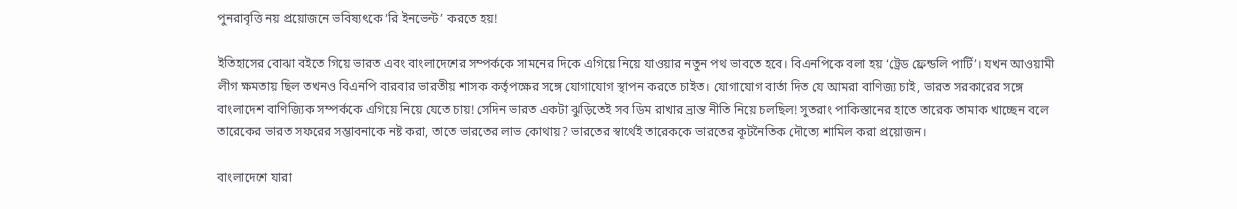পুনরাবৃত্তি নয় প্রয়োজনে ভবিষ্যৎকে ‘রি ইনভেন্ট’ করতে হয়!

ইতিহাসের বোঝা বইতে গিয়ে ভারত এবং বাংলাদেশের সম্পর্ককে সামনের দিকে এগিয়ে নিয়ে যাওয়ার নতুন পথ ভাবতে হবে। বিএনপিকে বলা হয় ‘ট্রেড ফ্রেন্ডলি পার্টি’। যখন আওয়ামী লীগ ক্ষমতায় ছিল তখনও বিএনপি বারবার ভারতীয় শাসক কর্তৃপক্ষের সঙ্গে যোগাযোগ স্থাপন করতে চাইত। যোগাযোগ বার্তা দিত যে আমরা বাণিজ্য চাই, ভারত সরকারের সঙ্গে বাংলাদেশ বাণিজ্যিক সম্পর্ককে এগিয়ে নিয়ে যেতে চায়! সেদিন ভারত একটা ঝুড়িতেই সব ডিম রাখার ভ্রান্ত নীতি নিয়ে চলছিল! সুতরাং পাকিস্তানের হাতে তারেক তামাক খাচ্ছেন বলে তারেকের ভারত সফরের সম্ভাবনাকে নষ্ট করা, তাতে ভারতের লাভ কোথায়? ভারতের স্বার্থেই তারেককে ভারতের কূটনৈতিক দৌত্যে শামিল করা প্রয়োজন।

বাংলাদেশে যারা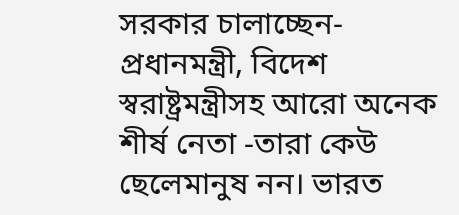সরকার চালাচ্ছেন-প্রধানমন্ত্রী, বিদেশ স্বরাষ্ট্রমন্ত্রীসহ আরো অনেক শীর্ষ নেতা -তারা কেউ ছেলেমানুষ নন। ভারত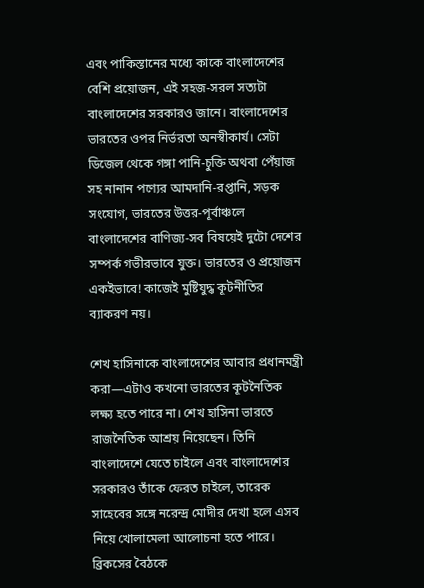এবং পাকিস্তানের মধ্যে কাকে বাংলাদেশের বেশি প্রয়োজন, এই সহজ-সরল সত্যটা বাংলাদেশের সরকারও জানে। বাংলাদেশের ভারতের ওপর নির্ভরতা অনস্বীকার্য। সেটা ডিজেল থেকে গঙ্গা পানি-চুক্তি অথবা পেঁয়াজ সহ নানান পণ্যের আমদানি-রপ্তানি, সড়ক সংযোগ, ভারতের উত্তর-পূর্বাঞ্চলে বাংলাদেশের বাণিজ্য-সব বিষয়েই দুটো দেশের সম্পর্ক গভীরভাবে যুক্ত। ভারতের ও প্রয়োজন একইভাবে! কাজেই মুষ্টিযুদ্ধ কূটনীতির ব্যাকরণ নয়।

শেখ হাসিনাকে বাংলাদেশের আবার প্রধানমন্ত্রী করা—এটাও কখনো ভারতের কূটনৈতিক লক্ষ্য হতে পারে না। শেখ হাসিনা ভারতে রাজনৈতিক আশ্রয় নিয়েছেন। তিনি বাংলাদেশে যেতে চাইলে এবং বাংলাদেশের সরকারও তাঁকে ফেরত চাইলে, তারেক সাহেবের সঙ্গে নরেন্দ্র মোদীর দেখা হলে এসব নিয়ে খোলামেলা আলোচনা হতে পারে। ব্রিকসের বৈঠকে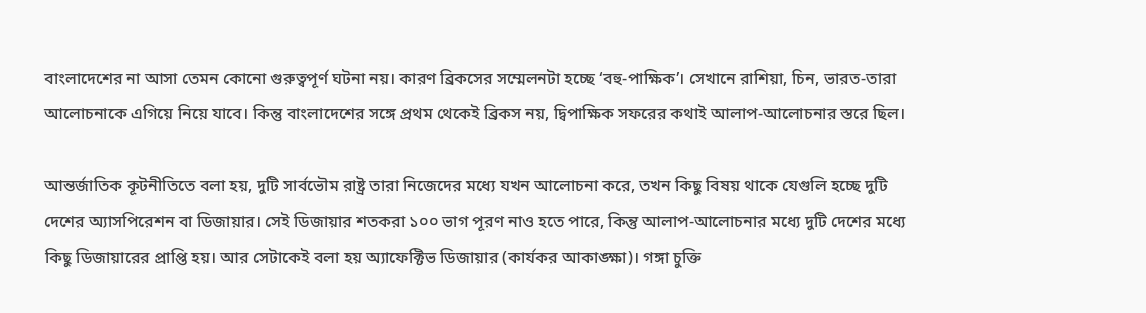বাংলাদেশের না আসা তেমন কোনো গুরুত্বপূর্ণ ঘটনা নয়। কারণ ব্রিকসের সম্মেলনটা হচ্ছে ‘বহু-পাক্ষিক’। সেখানে রাশিয়া, চিন, ভারত-তারা আলোচনাকে এগিয়ে নিয়ে যাবে। কিন্তু বাংলাদেশের সঙ্গে প্রথম থেকেই ব্রিকস নয়, দ্বিপাক্ষিক সফরের কথাই আলাপ-আলোচনার স্তরে ছিল।

আন্তর্জাতিক কূটনীতিতে বলা হয়, দুটি সার্বভৌম রাষ্ট্র তারা নিজেদের মধ্যে যখন আলোচনা করে, তখন কিছু বিষয় থাকে যেগুলি হচ্ছে দুটি দেশের অ্যাসপিরেশন বা ডিজায়ার। সেই ডিজায়ার শতকরা ১০০ ভাগ পূরণ নাও হতে পারে, কিন্তু আলাপ-আলোচনার মধ্যে দুটি দেশের মধ্যে কিছু ডিজায়ারের প্রাপ্তি হয়। আর সেটাকেই বলা হয় অ্যাফেক্টিভ ডিজায়ার (কার্যকর আকাঙ্ক্ষা)। গঙ্গা চুক্তি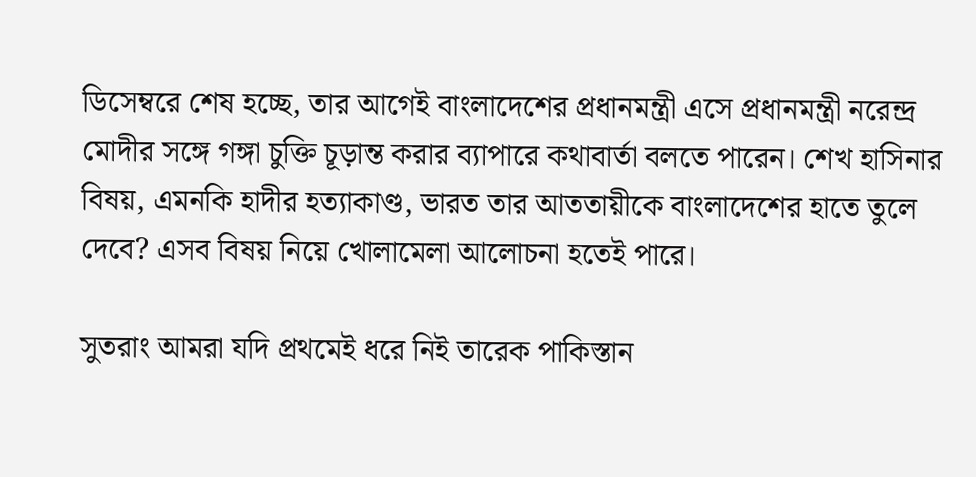ডিসেম্বরে শেষ হচ্ছে, তার আগেই বাংলাদেশের প্রধানমন্ত্রী এসে প্রধানমন্ত্রী নরেন্দ্র মোদীর সঙ্গে গঙ্গা চুক্তি চূড়ান্ত করার ব্যাপারে কথাবার্তা বলতে পারেন। শেখ হাসিনার বিষয়, এমনকি হাদীর হত্যাকাণ্ড, ভারত তার আততায়ীকে বাংলাদেশের হাতে তুলে দেবে? এসব বিষয় নিয়ে খোলামেলা আলোচনা হতেই পারে।

সুতরাং আমরা যদি প্রথমেই ধরে নিই তারেক পাকিস্তান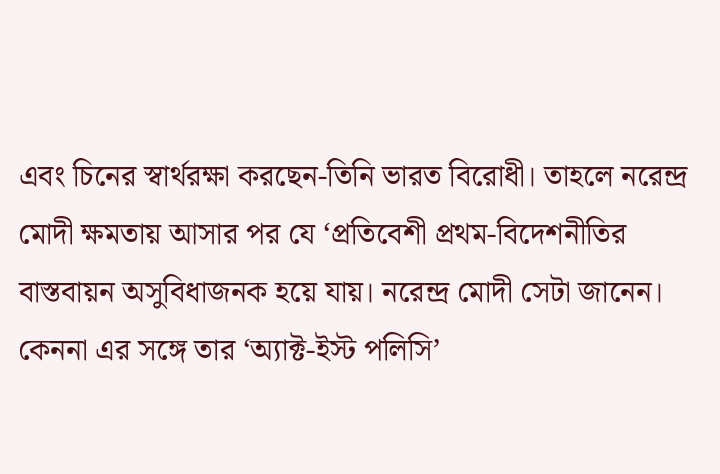এবং চিনের স্বার্থরক্ষা করছেন-তিনি ভারত বিরোধী। তাহলে নরেন্দ্র মোদী ক্ষমতায় আসার পর যে ‘প্রতিবেশী প্রথম-বিদেশনীতির বাস্তবায়ন অসুবিধাজনক হয়ে যায়। নরেন্দ্র মোদী সেটা জানেন। কেননা এর সঙ্গে তার ‘অ্যাক্ট-ইস্ট পলিসি’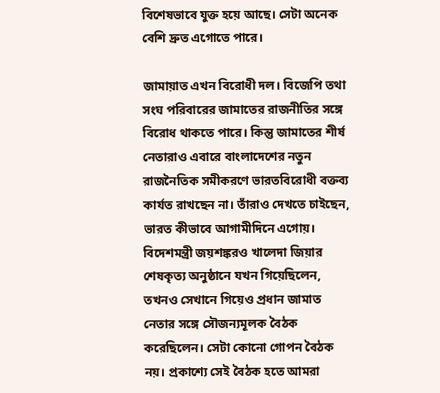বিশেষভাবে যুক্ত হয়ে আছে।‌ সেটা অনেক বেশি দ্রুত এগোতে পারে।

জামায়াত এখন বিরোধী দল। বিজেপি তথা সংঘ পরিবারের জামাতের রাজনীতির সঙ্গে বিরোধ থাকতে পারে। কিন্তু জামাতের শীর্ষ নেতারাও এবারে বাংলাদেশের নতুন রাজনৈতিক সমীকরণে ভারতবিরোধী বক্তব্য কার্যত রাখছেন না। তাঁরাও দেখতে চাইছেন, ভারত কীভাবে আগামীদিনে এগোয়। বিদেশমন্ত্রী জয়শঙ্করও খালেদা জিয়ার শেষকৃত্য অনুষ্ঠানে যখন গিয়েছিলেন, তখনও সেখানে গিয়েও প্রধান জামাত নেতার সঙ্গে সৌজন্যমূলক বৈঠক করেছিলেন। সেটা কোনো গোপন বৈঠক নয়। প্রকাশ্যে সেই বৈঠক হতে আমরা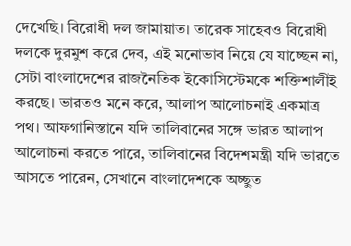দেখেছি। বিরোধী দল জামায়াত। তারেক সাহেবও বিরোধী দলকে দুরমুশ করে দেব, এই মনোভাব নিয়ে যে যাচ্ছেন না, সেটা বাংলাদেশের রাজনৈতিক ইকোসিস্টেমকে শক্তিশালীই করছে। ভারতও মনে করে, আলাপ আলোচনাই একমাত্র পথ। আফগানিস্তানে যদি তালিবানের সঙ্গে ভারত আলাপ আলোচনা করতে পারে, তালিবানের বিদেশমন্ত্রী যদি ভারতে আসতে পারেন, সেখানে বাংলাদেশকে অচ্ছুত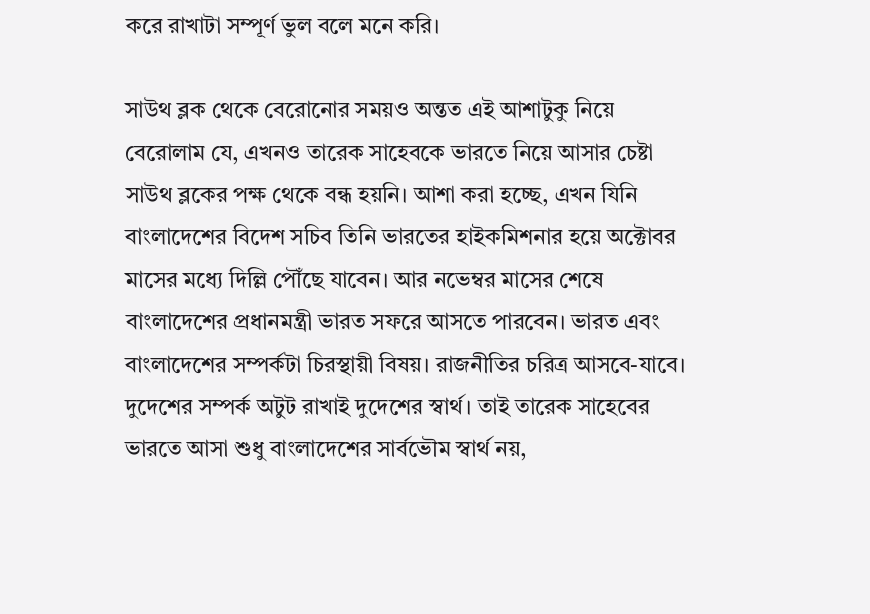করে রাখাটা সম্পূর্ণ ভুল বলে মনে করি।

সাউথ ব্লক থেকে বেরোনোর সময়ও অন্তত এই আশাটুকু নিয়ে বেরোলাম যে, এখনও তারেক সাহেবকে ভারতে নিয়ে আসার চেষ্টা সাউথ ব্লকের পক্ষ থেকে বন্ধ হয়নি। আশা করা হচ্ছে, এখন যিনি বাংলাদেশের বিদেশ সচিব তিনি ভারতের হাইকমিশনার হয়ে অক্টোবর মাসের মধ্যে দিল্লি পৌঁছে যাবেন। আর নভেম্বর মাসের শেষে বাংলাদেশের প্রধানমন্ত্রী ভারত সফরে আসতে পারবেন। ভারত এবং বাংলাদেশের সম্পর্কটা চিরস্থায়ী বিষয়। রাজনীতির চরিত্র আসবে-যাবে। দুদেশের সম্পর্ক অটুট রাখাই দুদেশের স্বার্থ। তাই তারেক সাহেবের ভারতে আসা শুধু বাংলাদেশের সার্বভৌম স্বার্থ নয়,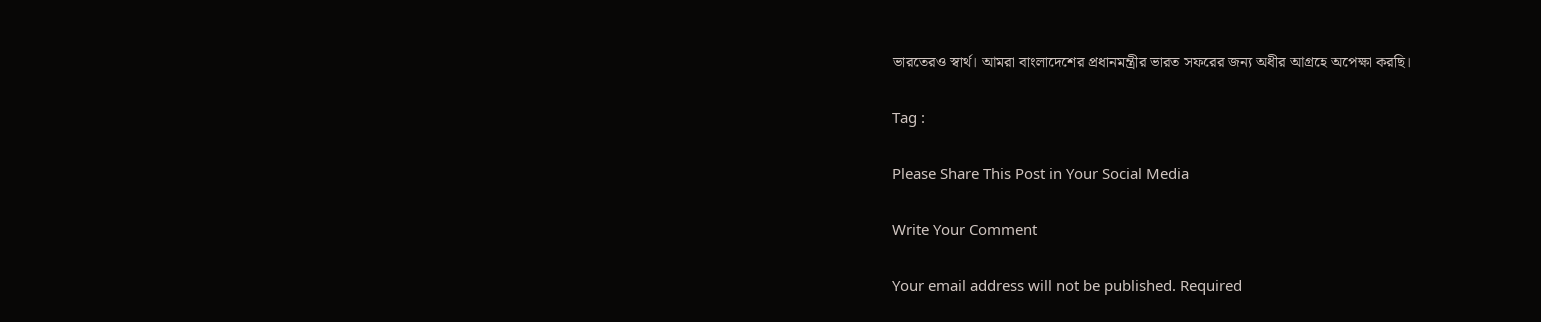ভারতেরও স্বার্থ। আমরা বাংলাদেশের প্রধানমন্ত্রীর ভারত সফরের জন্য অধীর আগ্রহে অপেক্ষা করছি।

Tag :

Please Share This Post in Your Social Media

Write Your Comment

Your email address will not be published. Required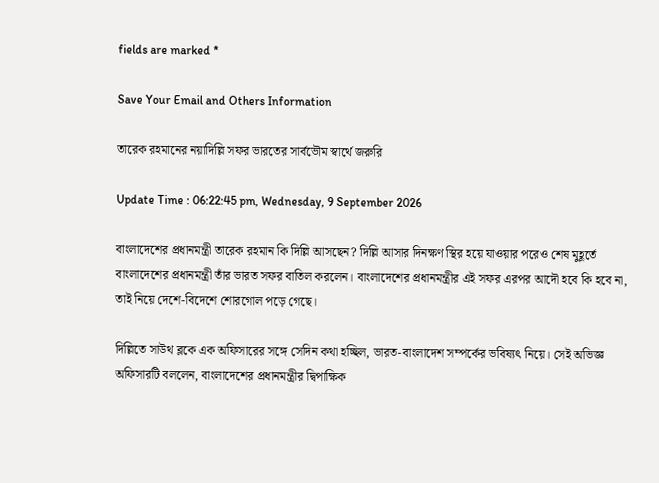fields are marked *

Save Your Email and Others Information

তারেক রহমানের নয়াদিল্লি সফর ভারতের সার্বভৌম স্বার্থে জরুরি

Update Time : 06:22:45 pm, Wednesday, 9 September 2026

বাংলাদেশের প্রধানমন্ত্রী তারেক রহমান কি দিল্লি আসছেন? দিল্লি আসার দিনক্ষণ স্থির হয়ে যাওয়ার পরেও শেষ মুহূর্তে বাংলাদেশের প্রধানমন্ত্রী তাঁর ভারত সফর বাতিল করলেন। বাংলাদেশের প্রধানমন্ত্রীর এই সফর এরপর আদৌ হবে কি হবে না, তাই নিয়ে দেশে-বিদেশে শোরগোল পড়ে গেছে।

দিল্লিতে সাউথ ব্লকে এক অফিসারের সঙ্গে সেদিন কথা হচ্ছিল, ভারত-বাংলাদেশ সম্পর্কের ভবিষ্যৎ নিয়ে। সেই অভিজ্ঞ অফিসারটি বললেন, বাংলাদেশের প্রধানমন্ত্রীর দ্বিপাক্ষিক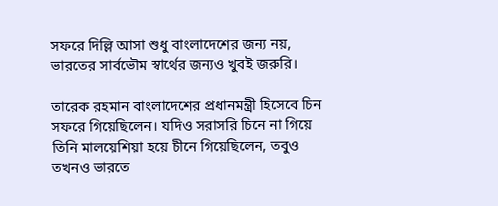সফরে দিল্লি আসা শুধু বাংলাদেশের জন্য নয়, ভারতের সার্বভৌম স্বার্থের জন্যও খুবই জরুরি।

তারেক রহমান বাংলাদেশের প্রধানমন্ত্রী হিসেবে চিন সফরে গিয়েছিলেন। যদিও সরাসরি চিনে না গিয়ে তিনি মালয়েশিয়া হয়ে চীনে গিয়েছিলেন, তবুও তখনও ভারতে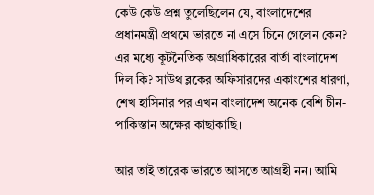কেউ কেউ প্রশ্ন তুলেছিলেন যে, বাংলাদেশের প্রধানমন্ত্রী প্রথমে ভারতে না এসে চিনে গেলেন কেন? এর মধ্যে কূটনৈতিক অগ্রাধিকারের বার্তা বাংলাদেশ দিল কি? সাউথ ব্লকের অফিসারদের একাংশের ধারণা, শেখ হাসিনার পর এখন বাংলাদেশ অনেক বেশি চীন-পাকিস্তান অক্ষের কাছাকাছি।

আর তাই তারেক ভারতে আসতে আগ্রহী নন। আমি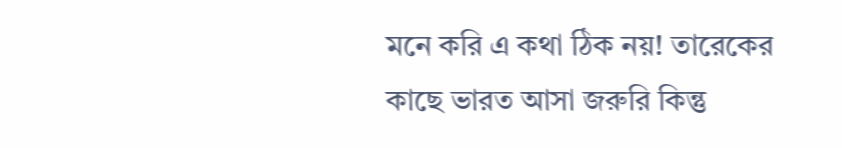মনে করি এ কথা ঠিক নয়! তারেকের কাছে ভারত আসা জরুরি কিন্তু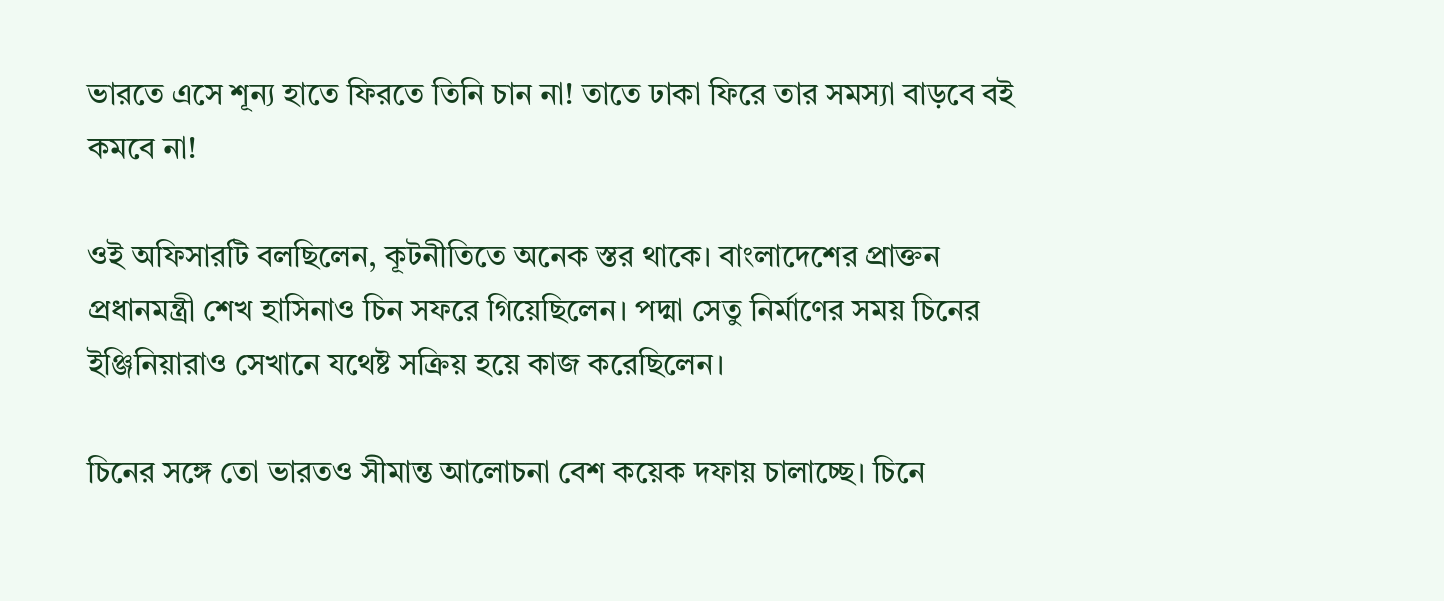ভারতে এসে শূন্য হাতে ফিরতে তিনি চান না! তাতে ঢাকা ফিরে তার সমস্যা বাড়বে বই কমবে না!

ওই অফিসারটি বলছিলেন, কূটনীতিতে অনেক স্তর থাকে। বাংলাদেশের প্রাক্তন প্রধানমন্ত্রী শেখ হাসিনাও চিন সফরে গিয়েছিলেন। পদ্মা সেতু নির্মাণের সময় চিনের ইঞ্জিনিয়ারাও সেখানে যথেষ্ট সক্রিয় হয়ে কাজ করেছিলেন।

চিনের সঙ্গে তো ভারতও সীমান্ত আলোচনা বেশ কয়েক দফায় চালাচ্ছে। চিনে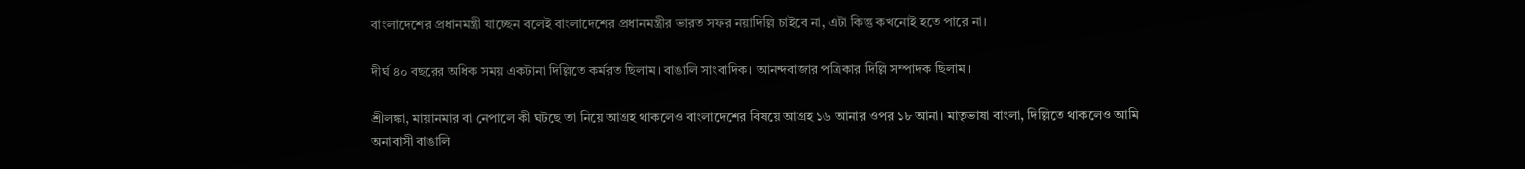বাংলাদেশের প্রধানমন্ত্রী যাচ্ছেন বলেই বাংলাদেশের প্রধানমন্ত্রীর ভারত সফর নয়াদিল্লি চাইবে না, এটা কিন্তু কখনোই হতে পারে না।

দীর্ঘ ৪০ বছরের অধিক সময় একটানা দিল্লিতে কর্মরত ছিলাম। বাঙালি সাংবাদিক। আনন্দবাজার পত্রিকার দিল্লি সম্পাদক ছিলাম।

শ্রীলঙ্কা, মায়ানমার বা নেপালে কী ঘটছে তা নিয়ে আগ্রহ থাকলেও বাংলাদেশের বিষয়ে আগ্রহ ১৬ আনার ওপর ১৮ আনা। মাতৃভাষা বাংলা, দিল্লিতে থাকলেও আমি অনাবাসী বাঙালি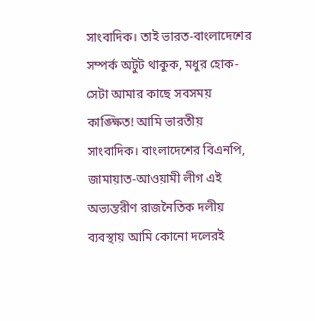সাংবাদিক। তাই ভারত-বাংলাদেশের সম্পর্ক অটুট থাকুক, মধুর হোক-সেটা আমার কাছে সবসময় কাঙ্ক্ষিত! আমি ভারতীয় সাংবাদিক। বাংলাদেশের বিএনপি, জামায়াত-আওয়ামী লীগ এই অভ্যন্তরীণ রাজনৈতিক দলীয় ব্যবস্থায় আমি কোনো দলেরই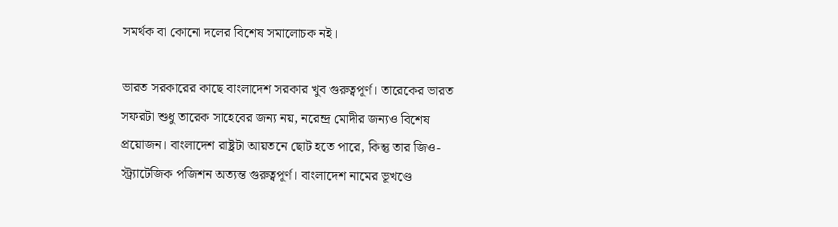সমর্থক বা কোনো দলের বিশেষ সমালোচক নই।

ভারত সরকারের কাছে বাংলাদেশ সরকার খুব গুরুত্বপূর্ণ। তারেকের ভারত সফরটা শুধু তারেক সাহেবের জন্য নয়, নরেন্দ্র মোদীর জন্যও বিশেষ প্রয়োজন। বাংলাদেশ রাষ্ট্রটা আয়তনে ছোট হতে পারে, কিন্তু তার জিও-স্ট্র্যাটেজিক পজিশন অত্যন্ত গুরুত্বপূর্ণ। বাংলাদেশ নামের ভূখণ্ডে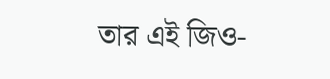তার এই জিও-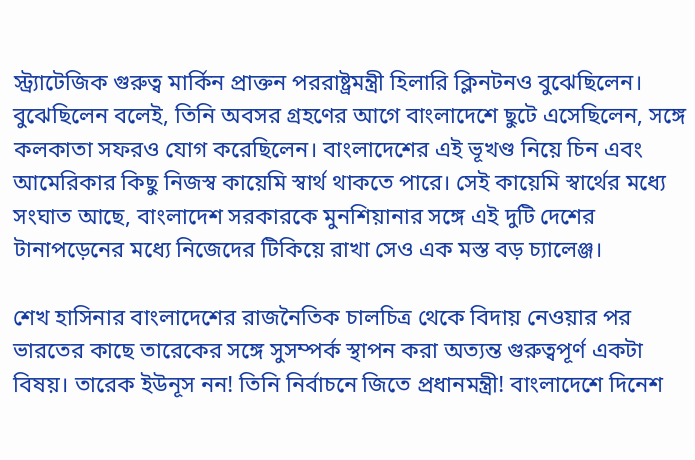স্ট্র্যাটেজিক গুরুত্ব মার্কিন প্রাক্তন পররাষ্ট্রমন্ত্রী হিলারি ক্লিনটনও বুঝেছিলেন। বুঝেছিলেন বলেই, তিনি অবসর গ্রহণের আগে বাংলাদেশে ছুটে এসেছিলেন, সঙ্গে কলকাতা সফরও যোগ করেছিলেন। বাংলাদেশের এই ভূখণ্ড নিয়ে চিন এবং আমেরিকার কিছু নিজস্ব কায়েমি স্বার্থ থাকতে পারে। সেই কায়েমি স্বার্থের মধ্যে সংঘাত আছে, বাংলাদেশ সরকারকে মুনশিয়ানার সঙ্গে এই দুটি দেশের টানাপড়েনের মধ্যে নিজেদের টিকিয়ে রাখা সেও এক মস্ত বড় চ্যালেঞ্জ।

শেখ হাসিনার বাংলাদেশের রাজনৈতিক চালচিত্র থেকে বিদায় নেওয়ার পর ভারতের কাছে তারেকের সঙ্গে সুসম্পর্ক স্থাপন করা অত্যন্ত গুরুত্বপূর্ণ একটা বিষয়। তারেক ইউনূস নন! তিনি নির্বাচনে জিতে প্রধানমন্ত্রী! বাংলাদেশে দিনেশ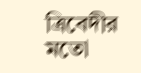ত্রিবেদীর মতো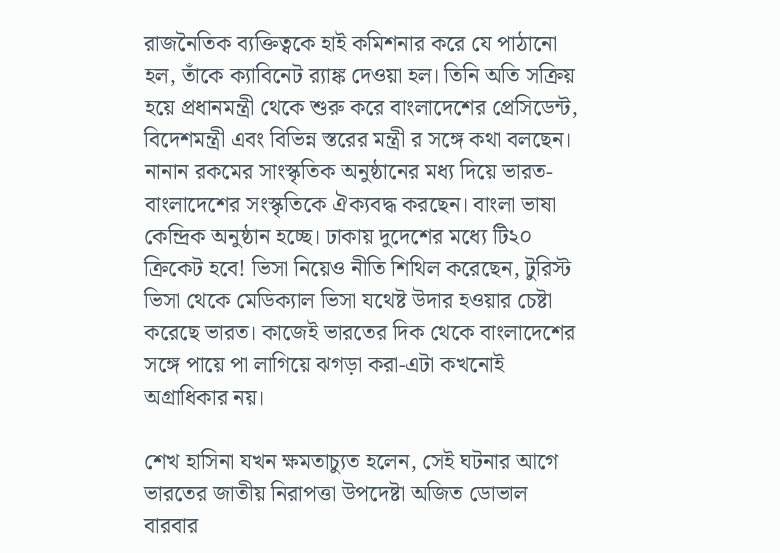রাজনৈতিক ব্যক্তিত্বকে হাই কমিশনার করে যে পাঠানো হল, তাঁকে ক্যাবিনেট র‍্যাঙ্ক দেওয়া হল। তিনি অতি সক্রিয় হয়ে প্রধানমন্ত্রী থেকে শুরু করে বাংলাদেশের প্রেসিডেন্ট, বিদেশমন্ত্রী এবং বিভিন্ন স্তরের মন্ত্রী র সঙ্গে কথা বলছেন। নানান রকমের সাংস্কৃতিক অনুষ্ঠানের মধ্য দিয়ে ভারত-বাংলাদেশের সংস্কৃতিকে ঐক্যবদ্ধ করছেন। বাংলা ভাষা কেন্দ্রিক অনুষ্ঠান হচ্ছে। ঢাকায় দুদেশের মধ্যে টি২০ ক্রিকেট হবে! ভিসা নিয়েও নীতি শিথিল করেছেন, টুরিস্ট ভিসা থেকে মেডিক্যাল ভিসা যথেষ্ট উদার হওয়ার চেষ্টা করেছে ভারত। কাজেই ভারতের দিক থেকে বাংলাদেশের সঙ্গে পায়ে পা লাগিয়ে ঝগড়া করা-এটা কখনোই অগ্রাধিকার নয়।

শেখ হাসিনা যখন ক্ষমতাচ্যুত হলেন, সেই ঘটনার আগে ভারতের জাতীয় নিরাপত্তা উপদেষ্টা অজিত ডোভাল বারবার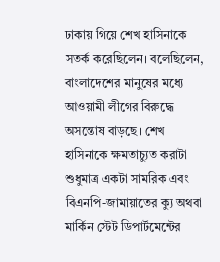ঢাকায় গিয়ে শেখ হাসিনাকে সতর্ক করেছিলেন। বলেছিলেন, বাংলাদেশের মানুষের মধ্যে আওয়ামী লীগের বিরুদ্ধে অসন্তোষ বাড়ছে। শেখ হাসিনাকে ক্ষমতাচ্যুত করাটা শুধুমাত্র একটা সামরিক এবং বিএনপি-জামায়াতের ক্যু অথবা মার্কিন স্টেট ডিপার্টমেন্টের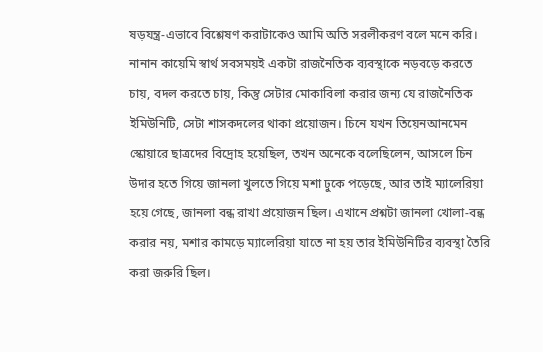ষড়যন্ত্র-এভাবে বিশ্লেষণ করাটাকেও আমি অতি সরলীকরণ বলে মনে করি। নানান কায়েমি স্বার্থ সবসময়ই একটা রাজনৈতিক ব্যবস্থাকে নড়বড়ে করতে চায়, বদল করতে চায়, কিন্তু সেটার মোকাবিলা করার জন্য যে রাজনৈতিক ইমিউনিটি, সেটা শাসকদলের থাকা প্রয়োজন। চিনে যখন তিয়েনআনমেন স্কোয়ারে ছাত্রদের বিদ্রোহ হয়েছিল, তখন অনেকে বলেছিলেন, আসলে চিন উদার হতে গিয়ে জানলা খুলতে গিয়ে মশা ঢুকে পড়েছে, আর তাই ম্যালেরিয়া হয়ে গেছে, জানলা বন্ধ রাখা প্রয়োজন ছিল। এখানে প্রশ্নটা জানলা খোলা-বন্ধ করার নয়, মশার কামড়ে ম্যালেরিয়া যাতে না হয় তার ইমিউনিটির ব্যবস্থা তৈরি করা জরুরি ছিল।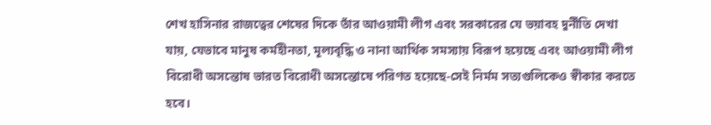শেখ হাসিনার রাজত্বের শেষের দিকে তাঁর আওয়ামী লীগ এবং সরকারের যে ভয়াবহ দুর্নীতি দেখা যায়, যেভাবে মানুষ কর্মহীনতা, মূল্যবৃদ্ধি ও নানা আর্থিক সমস্যায় বিরূপ হয়েছে এবং আওয়ামী লীগ বিরোধী অসন্তোষ ভারত বিরোধী অসন্তোষে পরিণত হয়েছে-সেই নির্মম সত্যগুলিকেও স্বীকার করতে হবে।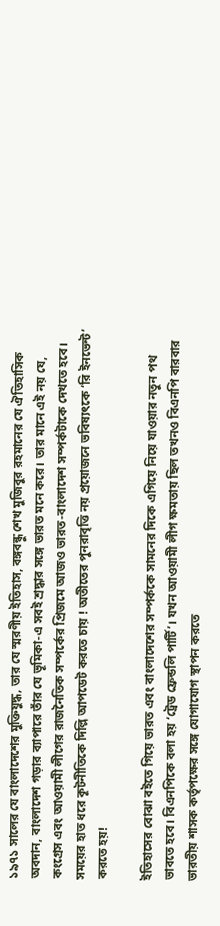১৯৭১ সালের যে বাংলাদেশের মুক্তিযুদ্ধ, তার যে স্মরণীয় ইতিহাস, বঙ্গবন্ধু শেখ মুজিবুর রহমানের যে ঐতিহাসিক অবদান, বাংলাদেশ গড়ার ব্যাপারে তাঁর যে ভূমিকা-এ সবই শ্রদ্ধার সঙ্গে ভারত মনে করে। তার মানে এই নয় যে, কংগ্রেস এবং আওয়ামী লীগের রাজনৈতিক সম্পর্কের প্রিজমে আজও ভারত-বাংলাদেশ সম্পর্কটাকে দেখতে হবে। সময়ের হাত ধরে কূটনীতিকে দিল্লি আপডেট করতে চায় ! অতীতের পুনরাবৃত্তি নয় প্রয়োজনে ভবিষ্যৎকে ‘রি ইনভেন্ট’ করতে হয়!

ইতিহাসের বোঝা বইতে গিয়ে ভারত এবং বাংলাদেশের সম্পর্ককে সামনের দিকে এগিয়ে নিয়ে যাওয়ার নতুন পথ ভাবতে হবে। বিএনপিকে বলা হয় ‘ট্রেড ফ্রেন্ডলি পার্টি’। যখন আওয়ামী লীগ ক্ষমতায় ছিল তখনও বিএনপি বারবার ভারতীয় শাসক কর্তৃপক্ষের সঙ্গে যোগাযোগ স্থাপন করতে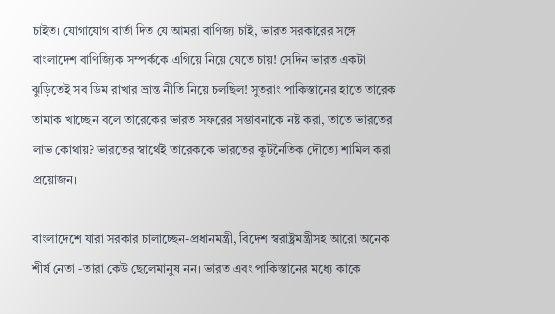চাইত। যোগাযোগ বার্তা দিত যে আমরা বাণিজ্য চাই, ভারত সরকারের সঙ্গে বাংলাদেশ বাণিজ্যিক সম্পর্ককে এগিয়ে নিয়ে যেতে চায়! সেদিন ভারত একটা ঝুড়িতেই সব ডিম রাখার ভ্রান্ত নীতি নিয়ে চলছিল! সুতরাং পাকিস্তানের হাতে তারেক তামাক খাচ্ছেন বলে তারেকের ভারত সফরের সম্ভাবনাকে নষ্ট করা, তাতে ভারতের লাভ কোথায়? ভারতের স্বার্থেই তারেককে ভারতের কূটনৈতিক দৌত্যে শামিল করা প্রয়োজন।

বাংলাদেশে যারা সরকার চালাচ্ছেন-প্রধানমন্ত্রী, বিদেশ স্বরাষ্ট্রমন্ত্রীসহ আরো অনেক শীর্ষ নেতা -তারা কেউ ছেলেমানুষ নন। ভারত এবং পাকিস্তানের মধ্যে কাকে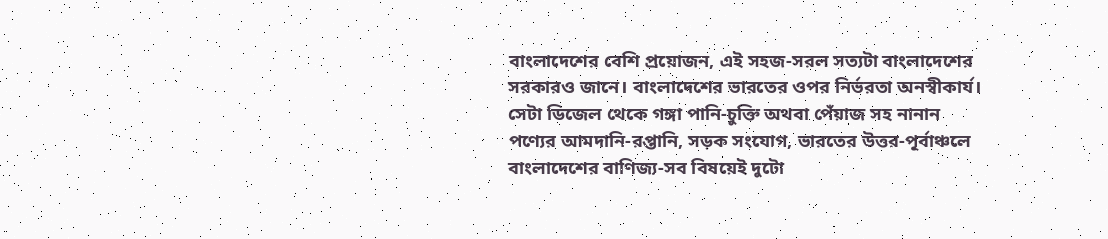বাংলাদেশের বেশি প্রয়োজন, এই সহজ-সরল সত্যটা বাংলাদেশের সরকারও জানে। বাংলাদেশের ভারতের ওপর নির্ভরতা অনস্বীকার্য। সেটা ডিজেল থেকে গঙ্গা পানি-চুক্তি অথবা পেঁয়াজ সহ নানান পণ্যের আমদানি-রপ্তানি, সড়ক সংযোগ, ভারতের উত্তর-পূর্বাঞ্চলে বাংলাদেশের বাণিজ্য-সব বিষয়েই দুটো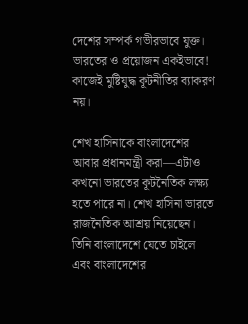দেশের সম্পর্ক গভীরভাবে যুক্ত। ভারতের ও প্রয়োজন একইভাবে! কাজেই মুষ্টিযুদ্ধ কূটনীতির ব্যাকরণ নয়।

শেখ হাসিনাকে বাংলাদেশের আবার প্রধানমন্ত্রী করা—এটাও কখনো ভারতের কূটনৈতিক লক্ষ্য হতে পারে না। শেখ হাসিনা ভারতে রাজনৈতিক আশ্রয় নিয়েছেন। তিনি বাংলাদেশে যেতে চাইলে এবং বাংলাদেশের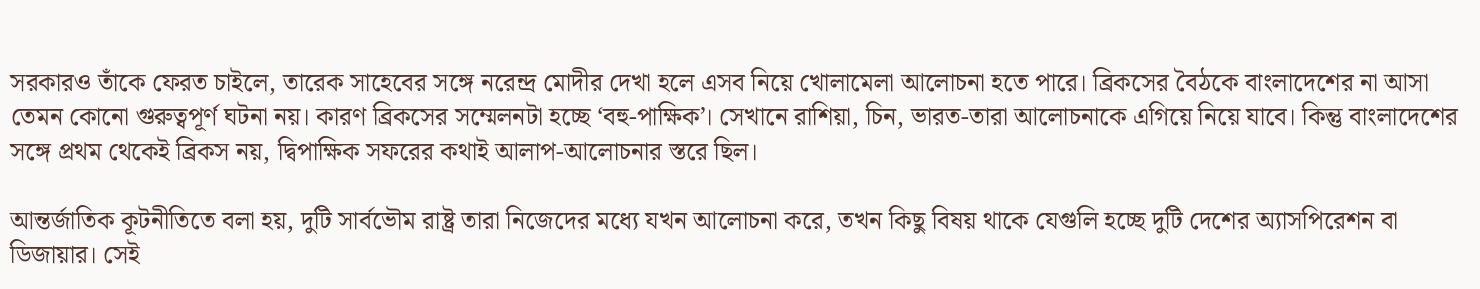সরকারও তাঁকে ফেরত চাইলে, তারেক সাহেবের সঙ্গে নরেন্দ্র মোদীর দেখা হলে এসব নিয়ে খোলামেলা আলোচনা হতে পারে। ব্রিকসের বৈঠকে বাংলাদেশের না আসা তেমন কোনো গুরুত্বপূর্ণ ঘটনা নয়। কারণ ব্রিকসের সম্মেলনটা হচ্ছে ‘বহু-পাক্ষিক’। সেখানে রাশিয়া, চিন, ভারত-তারা আলোচনাকে এগিয়ে নিয়ে যাবে। কিন্তু বাংলাদেশের সঙ্গে প্রথম থেকেই ব্রিকস নয়, দ্বিপাক্ষিক সফরের কথাই আলাপ-আলোচনার স্তরে ছিল।

আন্তর্জাতিক কূটনীতিতে বলা হয়, দুটি সার্বভৌম রাষ্ট্র তারা নিজেদের মধ্যে যখন আলোচনা করে, তখন কিছু বিষয় থাকে যেগুলি হচ্ছে দুটি দেশের অ্যাসপিরেশন বা ডিজায়ার। সেই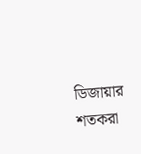ডিজায়ার শতকরা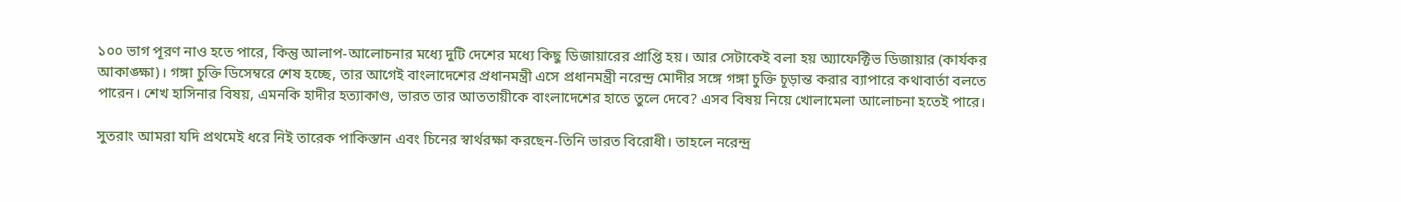১০০ ভাগ পূরণ নাও হতে পারে, কিন্তু আলাপ-আলোচনার মধ্যে দুটি দেশের মধ্যে কিছু ডিজায়ারের প্রাপ্তি হয়। আর সেটাকেই বলা হয় অ্যাফেক্টিভ ডিজায়ার (কার্যকর আকাঙ্ক্ষা)। গঙ্গা চুক্তি ডিসেম্বরে শেষ হচ্ছে, তার আগেই বাংলাদেশের প্রধানমন্ত্রী এসে প্রধানমন্ত্রী নরেন্দ্র মোদীর সঙ্গে গঙ্গা চুক্তি চূড়ান্ত করার ব্যাপারে কথাবার্তা বলতে পারেন। শেখ হাসিনার বিষয়, এমনকি হাদীর হত্যাকাণ্ড, ভারত তার আততায়ীকে বাংলাদেশের হাতে তুলে দেবে? এসব বিষয় নিয়ে খোলামেলা আলোচনা হতেই পারে।

সুতরাং আমরা যদি প্রথমেই ধরে নিই তারেক পাকিস্তান এবং চিনের স্বার্থরক্ষা করছেন-তিনি ভারত বিরোধী। তাহলে নরেন্দ্র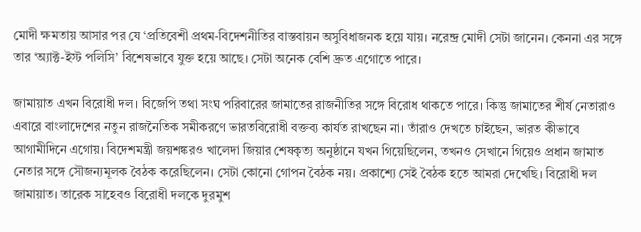মোদী ক্ষমতায় আসার পর যে ‘প্রতিবেশী প্রথম-বিদেশনীতির বাস্তবায়ন অসুবিধাজনক হয়ে যায়। নরেন্দ্র মোদী সেটা জানেন। কেননা এর সঙ্গে তার ‘অ্যাক্ট-ইস্ট পলিসি’ বিশেষভাবে যুক্ত হয়ে আছে।‌ সেটা অনেক বেশি দ্রুত এগোতে পারে।

জামায়াত এখন বিরোধী দল। বিজেপি তথা সংঘ পরিবারের জামাতের রাজনীতির সঙ্গে বিরোধ থাকতে পারে। কিন্তু জামাতের শীর্ষ নেতারাও এবারে বাংলাদেশের নতুন রাজনৈতিক সমীকরণে ভারতবিরোধী বক্তব্য কার্যত রাখছেন না। তাঁরাও দেখতে চাইছেন, ভারত কীভাবে আগামীদিনে এগোয়। বিদেশমন্ত্রী জয়শঙ্করও খালেদা জিয়ার শেষকৃত্য অনুষ্ঠানে যখন গিয়েছিলেন, তখনও সেখানে গিয়েও প্রধান জামাত নেতার সঙ্গে সৌজন্যমূলক বৈঠক করেছিলেন। সেটা কোনো গোপন বৈঠক নয়। প্রকাশ্যে সেই বৈঠক হতে আমরা দেখেছি। বিরোধী দল জামায়াত। তারেক সাহেবও বিরোধী দলকে দুরমুশ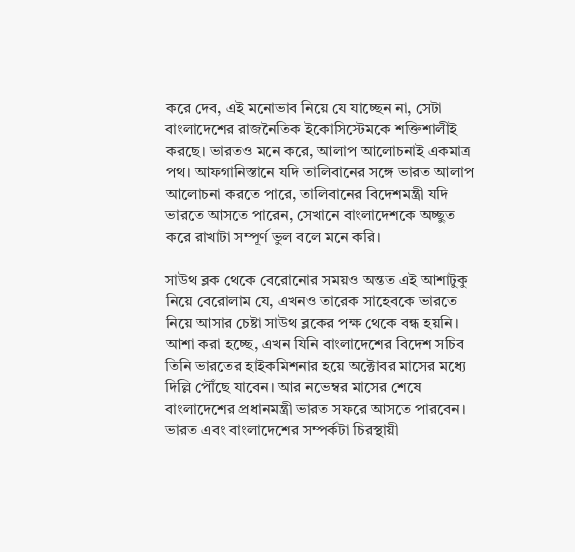করে দেব, এই মনোভাব নিয়ে যে যাচ্ছেন না, সেটা বাংলাদেশের রাজনৈতিক ইকোসিস্টেমকে শক্তিশালীই করছে। ভারতও মনে করে, আলাপ আলোচনাই একমাত্র পথ। আফগানিস্তানে যদি তালিবানের সঙ্গে ভারত আলাপ আলোচনা করতে পারে, তালিবানের বিদেশমন্ত্রী যদি ভারতে আসতে পারেন, সেখানে বাংলাদেশকে অচ্ছুত করে রাখাটা সম্পূর্ণ ভুল বলে মনে করি।

সাউথ ব্লক থেকে বেরোনোর সময়ও অন্তত এই আশাটুকু নিয়ে বেরোলাম যে, এখনও তারেক সাহেবকে ভারতে নিয়ে আসার চেষ্টা সাউথ ব্লকের পক্ষ থেকে বন্ধ হয়নি। আশা করা হচ্ছে, এখন যিনি বাংলাদেশের বিদেশ সচিব তিনি ভারতের হাইকমিশনার হয়ে অক্টোবর মাসের মধ্যে দিল্লি পৌঁছে যাবেন। আর নভেম্বর মাসের শেষে বাংলাদেশের প্রধানমন্ত্রী ভারত সফরে আসতে পারবেন। ভারত এবং বাংলাদেশের সম্পর্কটা চিরস্থায়ী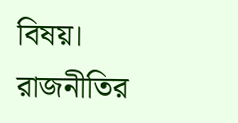বিষয়। রাজনীতির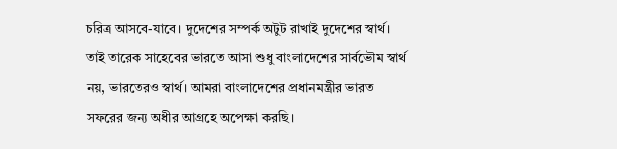চরিত্র আসবে-যাবে। দুদেশের সম্পর্ক অটুট রাখাই দুদেশের স্বার্থ। তাই তারেক সাহেবের ভারতে আসা শুধু বাংলাদেশের সার্বভৌম স্বার্থ নয়, ভারতেরও স্বার্থ। আমরা বাংলাদেশের প্রধানমন্ত্রীর ভারত সফরের জন্য অধীর আগ্রহে অপেক্ষা করছি।